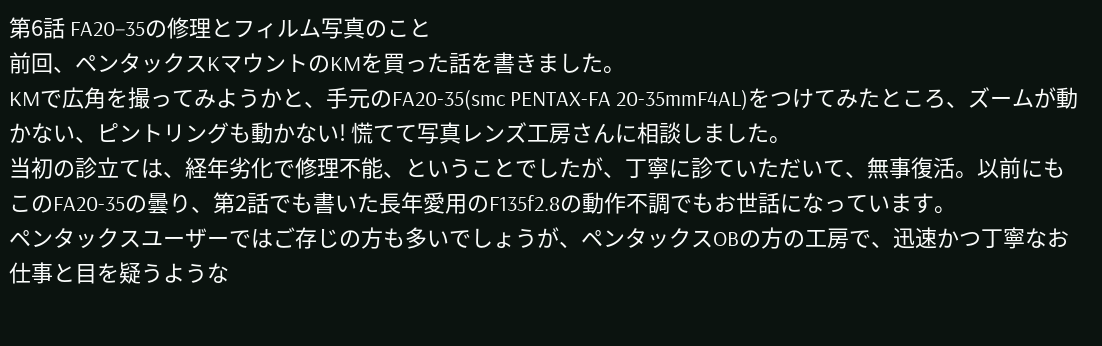第6話 FA20−35の修理とフィルム写真のこと
前回、ペンタックスKマウントのKMを買った話を書きました。
KMで広角を撮ってみようかと、手元のFA20-35(smc PENTAX-FA 20-35mmF4AL)をつけてみたところ、ズームが動かない、ピントリングも動かない! 慌てて写真レンズ工房さんに相談しました。
当初の診立ては、経年劣化で修理不能、ということでしたが、丁寧に診ていただいて、無事復活。以前にもこのFA20-35の曇り、第2話でも書いた長年愛用のF135f2.8の動作不調でもお世話になっています。
ペンタックスユーザーではご存じの方も多いでしょうが、ペンタックスOBの方の工房で、迅速かつ丁寧なお仕事と目を疑うような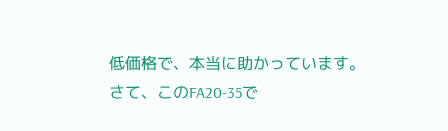低価格で、本当に助かっています。
さて、このFA20-35で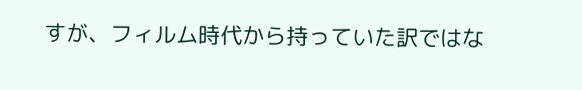すが、フィルム時代から持っていた訳ではな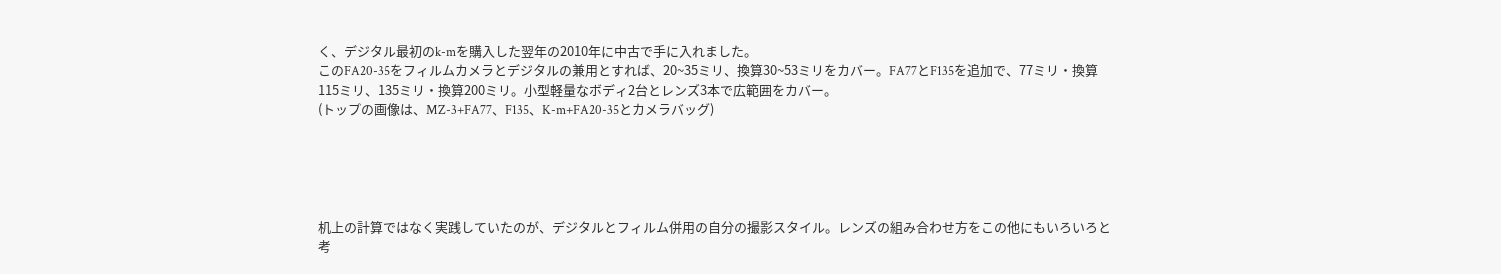く、デジタル最初のk-mを購入した翌年の2010年に中古で手に入れました。
このFA20-35をフィルムカメラとデジタルの兼用とすれば、20~35ミリ、換算30~53ミリをカバー。FA77とF135を追加で、77ミリ・換算115ミリ、135ミリ・換算200ミリ。小型軽量なボディ2台とレンズ3本で広範囲をカバー。
(トップの画像は、MZ-3+FA77、F135、K-m+FA20-35とカメラバッグ)





机上の計算ではなく実践していたのが、デジタルとフィルム併用の自分の撮影スタイル。レンズの組み合わせ方をこの他にもいろいろと考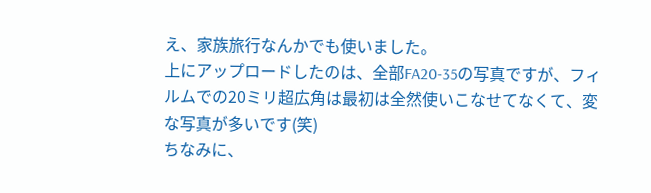え、家族旅行なんかでも使いました。
上にアップロードしたのは、全部FA20-35の写真ですが、フィルムでの20ミリ超広角は最初は全然使いこなせてなくて、変な写真が多いです(笑)
ちなみに、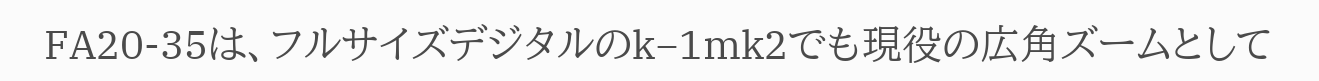FA20-35は、フルサイズデジタルのk−1mk2でも現役の広角ズームとして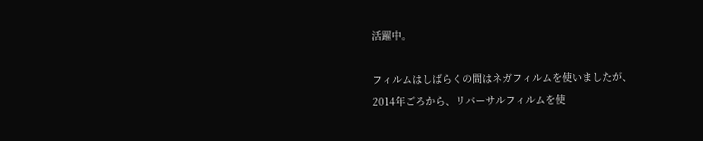活躍中。

フィルムはしばらくの間はネガフィルムを使いましたが、
2014年ごろから、リバーサルフィルムを使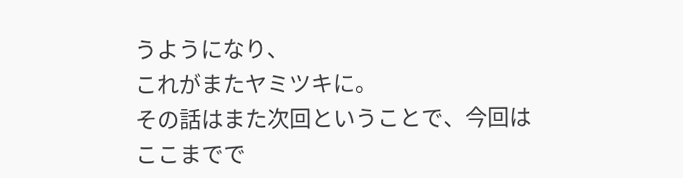うようになり、
これがまたヤミツキに。
その話はまた次回ということで、今回はここまでで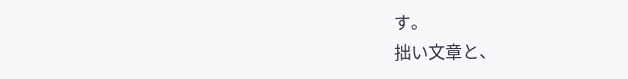す。
拙い文章と、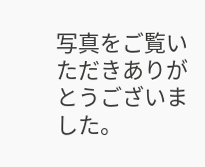写真をご覧いただきありがとうございました。